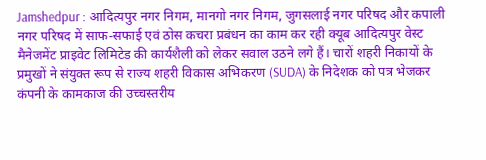Jamshedpur : आदित्यपुर नगर निगम, मानगो नगर निगम, जुगसलाई नगर परिषद और कपाली नगर परिषद में साफ-सफाई एवं ठोस कचरा प्रबंधन का काम कर रही क्यूब आदित्यपुर वेस्ट मैनेजमेंट प्राइवेट लिमिटेड की कार्यशैली को लेकर सवाल उठने लगे हैं। चारों शहरी निकायों के प्रमुखों ने संयुक्त रूप से राज्य शहरी विकास अभिकरण (SUDA) के निदेशक को पत्र भेजकर कंपनी के कामकाज की उच्चस्तरीय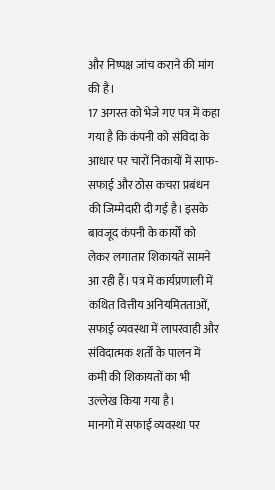और निष्पक्ष जांच कराने की मांग की है।
17 अगस्त को भेजे गए पत्र में कहा गया है कि कंपनी को संविदा के आधार पर चारों निकायों में साफ-सफाई और ठोस कचरा प्रबंधन की जिम्मेदारी दी गई है। इसके बावजूद कंपनी के कार्यों को लेकर लगातार शिकायतें सामने आ रही हैं। पत्र में कार्यप्रणाली में कथित वित्तीय अनियमितताओं, सफाई व्यवस्था में लापरवाही और संविदात्मक शर्तों के पालन में कमी की शिकायतों का भी उल्लेख किया गया है।
मानगो में सफाई व्यवस्था पर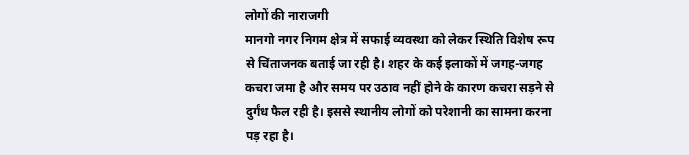लोगों की नाराजगी
मानगो नगर निगम क्षेत्र में सफाई व्यवस्था को लेकर स्थिति विशेष रूप से चिंताजनक बताई जा रही है। शहर के कई इलाकों में जगह-जगह कचरा जमा है और समय पर उठाव नहीं होने के कारण कचरा सड़ने से दुर्गंध फैल रही है। इससे स्थानीय लोगों को परेशानी का सामना करना पड़ रहा है।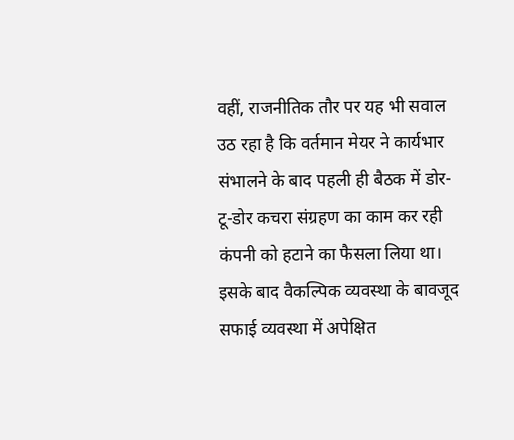वहीं, राजनीतिक तौर पर यह भी सवाल उठ रहा है कि वर्तमान मेयर ने कार्यभार संभालने के बाद पहली ही बैठक में डोर-टू-डोर कचरा संग्रहण का काम कर रही कंपनी को हटाने का फैसला लिया था। इसके बाद वैकल्पिक व्यवस्था के बावजूद सफाई व्यवस्था में अपेक्षित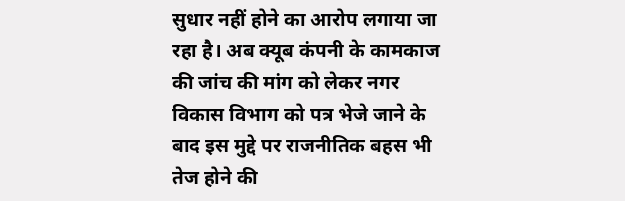सुधार नहीं होने का आरोप लगाया जा रहा है। अब क्यूब कंपनी के कामकाज की जांच की मांग को लेकर नगर विकास विभाग को पत्र भेजे जाने के बाद इस मुद्दे पर राजनीतिक बहस भी तेज होने की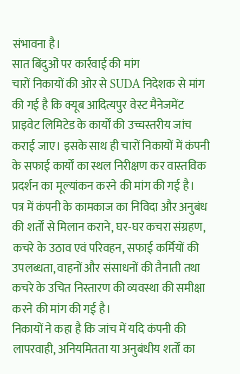संभावना है।
सात बिंदुओं पर कार्रवाई की मांग
चारों निकायों की ओर से SUDA निदेशक से मांग की गई है कि क्यूब आदित्यपुर वेस्ट मैनेजमेंट प्राइवेट लिमिटेड के कार्यों की उच्चस्तरीय जांच कराई जाए। इसके साथ ही चारों निकायों में कंपनी के सफाई कार्यों का स्थल निरीक्षण कर वास्तविक प्रदर्शन का मूल्यांकन करने की मांग की गई है।
पत्र में कंपनी के कामकाज का निविदा और अनुबंध की शर्तों से मिलान कराने, घर-घर कचरा संग्रहण, कचरे के उठाव एवं परिवहन, सफाई कर्मियों की उपलब्धता, वाहनों और संसाधनों की तैनाती तथा कचरे के उचित निस्तारण की व्यवस्था की समीक्षा करने की मांग की गई है।
निकायों ने कहा है कि जांच में यदि कंपनी की लापरवाही, अनियमितता या अनुबंधीय शर्तों का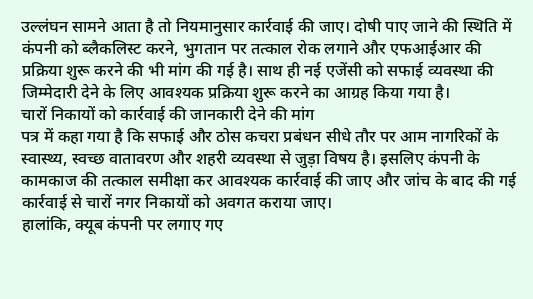उल्लंघन सामने आता है तो नियमानुसार कार्रवाई की जाए। दोषी पाए जाने की स्थिति में कंपनी को ब्लैकलिस्ट करने, भुगतान पर तत्काल रोक लगाने और एफआईआर की प्रक्रिया शुरू करने की भी मांग की गई है। साथ ही नई एजेंसी को सफाई व्यवस्था की जिम्मेदारी देने के लिए आवश्यक प्रक्रिया शुरू करने का आग्रह किया गया है।
चारों निकायों को कार्रवाई की जानकारी देने की मांग
पत्र में कहा गया है कि सफाई और ठोस कचरा प्रबंधन सीधे तौर पर आम नागरिकों के स्वास्थ्य, स्वच्छ वातावरण और शहरी व्यवस्था से जुड़ा विषय है। इसलिए कंपनी के कामकाज की तत्काल समीक्षा कर आवश्यक कार्रवाई की जाए और जांच के बाद की गई कार्रवाई से चारों नगर निकायों को अवगत कराया जाए।
हालांकि, क्यूब कंपनी पर लगाए गए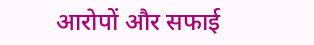आरोपों और सफाई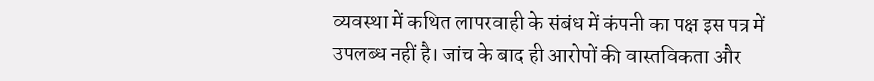व्यवस्था में कथित लापरवाही के संबंध में कंपनी का पक्ष इस पत्र में उपलब्ध नहीं है। जांच के बाद ही आरोपों की वास्तविकता और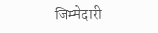जिम्मेदारी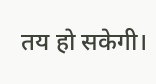तय हो सकेगी।